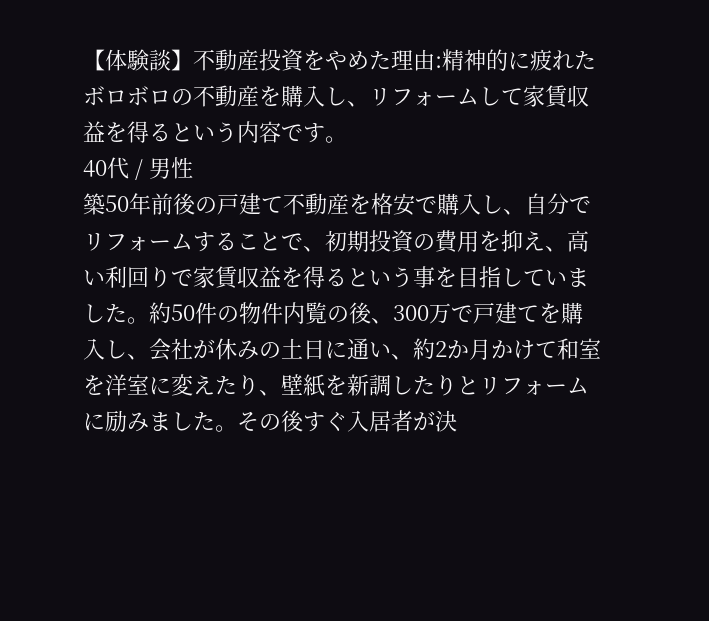【体験談】不動産投資をやめた理由:精神的に疲れた
ボロボロの不動産を購入し、リフォームして家賃収益を得るという内容です。
40代 / 男性
築50年前後の戸建て不動産を格安で購入し、自分でリフォームすることで、初期投資の費用を抑え、高い利回りで家賃収益を得るという事を目指していました。約50件の物件内覧の後、300万で戸建てを購入し、会社が休みの土日に通い、約2か月かけて和室を洋室に変えたり、壁紙を新調したりとリフォームに励みました。その後すぐ入居者が決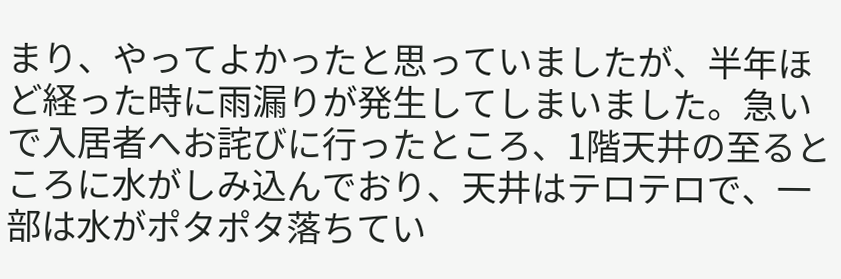まり、やってよかったと思っていましたが、半年ほど経った時に雨漏りが発生してしまいました。急いで入居者へお詫びに行ったところ、1階天井の至るところに水がしみ込んでおり、天井はテロテロで、一部は水がポタポタ落ちてい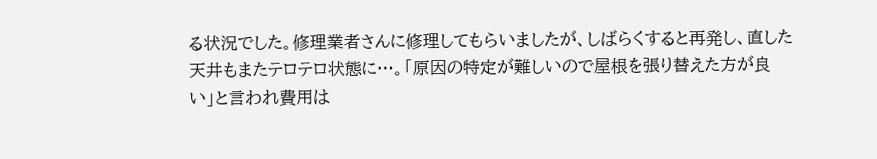る状況でした。修理業者さんに修理してもらいましたが、しばらくすると再発し、直した天井もまたテロテロ状態に…。「原因の特定が難しいので屋根を張り替えた方が良い」と言われ費用は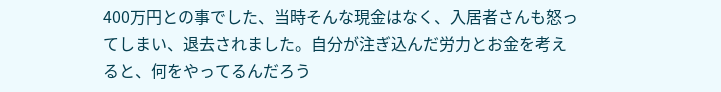400万円との事でした、当時そんな現金はなく、入居者さんも怒ってしまい、退去されました。自分が注ぎ込んだ労力とお金を考えると、何をやってるんだろう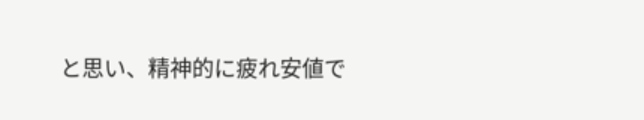と思い、精神的に疲れ安値で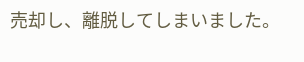売却し、離脱してしまいました。